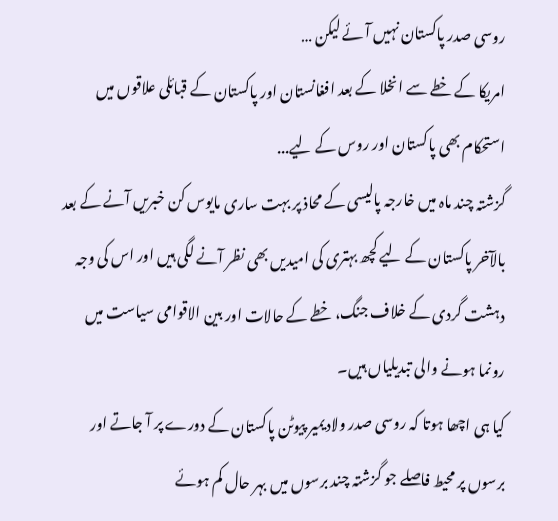روسی صدر پاکستان نہیں آئے لیکن …
امریکا کے خطے سے انخلا کے بعد افغانستان اور پاکستان کے قبائلی علاقوں میں استحکام بھی پاکستان اور روس کے لیے...
گزشتہ چند ماہ میں خارجہ پالیسی کے محاذ پر بہت ساری مایوس کن خبریں آنے کے بعد بالآخر پاکستان کے لیے کچھ بہتری کی امیدیں بھی نظر آنے لگی ہیں اور اس کی وجہ دہشت گردی کے خلاف جنگ، خطے کے حالات اور بین الاقوامی سیاست میں رونما ہونے والی تبدیلیاں ہیں۔
کیا ہی اچھا ہوتا کہ روسی صدر ولادیمیر پیوٹن پاکستان کے دورے پر آ جاتے اور برسوں پر محیط فاصلے جو گزشتہ چند برسوں میں بہر حال کم ہوئے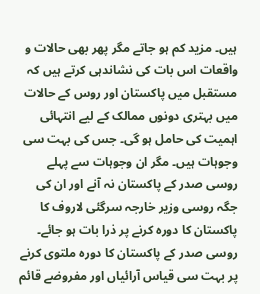ہیں۔ مزید کم ہو جاتے مگر پھر بھی حالات و واقعات اس بات کی نشاندہی کرتے ہیں کہ مستقبل میں پاکستان اور روس کے حالات میں بہتری دونوں ممالک کے لیے انتہائی اہمیت کی حامل ہو گی۔ جس کی بہت سی وجوہات ہیں۔ مگر ان وجوہات سے پہلے روسی صدر کے پاکستان نہ آنے اور ان کی جگہ روسی وزیر خارجہ سرگئی لاروف کا پاکستان کا دورہ کرنے پر ذرا بات ہو جائے۔
روسی صدر کے پاکستان کا دورہ ملتوی کرنے پر بہت سی قیاس آرائیاں اور مفروضے قائم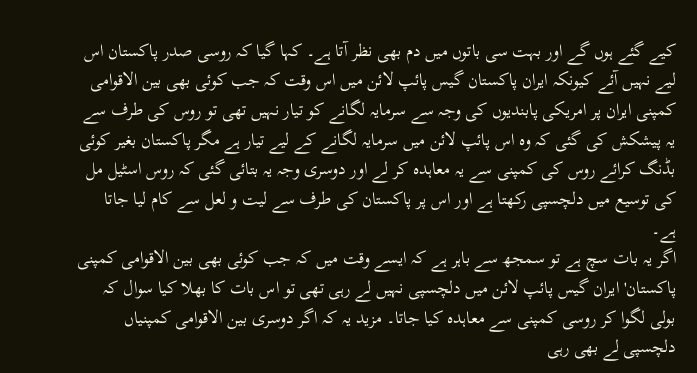کیے گئے ہوں گے اور بہت سی باتوں میں دم بھی نظر آتا ہے۔ کہا گیا کہ روسی صدر پاکستان اس لیے نہیں آئے کیونکہ ایران پاکستان گیس پائپ لائن میں اس وقت کہ جب کوئی بھی بین الاقوامی کمپنی ایران پر امریکی پابندیوں کی وجہ سے سرمایہ لگانے کو تیار نہیں تھی تو روس کی طرف سے یہ پیشکش کی گئی کہ وہ اس پائپ لائن میں سرمایہ لگانے کے لیے تیار ہے مگر پاکستان بغیر کوئی بڈنگ کرائے روس کی کمپنی سے یہ معاہدہ کر لے اور دوسری وجہ یہ بتائی گئی کہ روس اسٹیل مل کی توسیع میں دلچسپی رکھتا ہے اور اس پر پاکستان کی طرف سے لیت و لعل سے کام لیا جاتا ہے۔
اگر یہ بات سچ ہے تو سمجھ سے باہر ہے کہ ایسے وقت میں کہ جب کوئی بھی بین الاقوامی کمپنی پاکستان' ایران گیس پائپ لائن میں دلچسپی نہیں لے رہی تھی تو اس بات کا بھلا کیا سوال کہ بولی لگوا کر روسی کمپنی سے معاہدہ کیا جاتا۔ مزید یہ کہ اگر دوسری بین الاقوامی کمپنیاں دلچسپی لے بھی رہی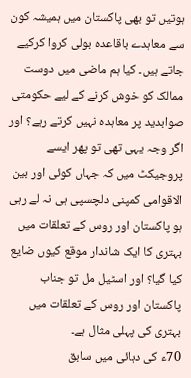ہوتیں تو بھی پاکستان میں ہمیشہ کون سے معاہدے باقاعدہ بولی کروا کرکیے جاتے ہیں۔ کیا ہم ماضی میں دوست ممالک کو خوش کرنے کے لیے حکومتی صوابدید پر معاہدہ نہیں کرتے رہے؟ اور اگر وجہ یہی تھی تو پھر ایسے پروجیکٹ میں کہ جہاں کوئی اور بین الاقوامی کمپنی دلچسپی ہی نہ لے رہی ہو پاکستان اور روس کے تعلقات میں بہتری کا ایک شاندار موقع کیوں ضایع کیا گیا؟ اور اسٹیل مل تو جناب پاکستان اور روس کے تعلقات میں بہتری کی پہلی مثال ہے۔
70ء کی دہائی میں سابق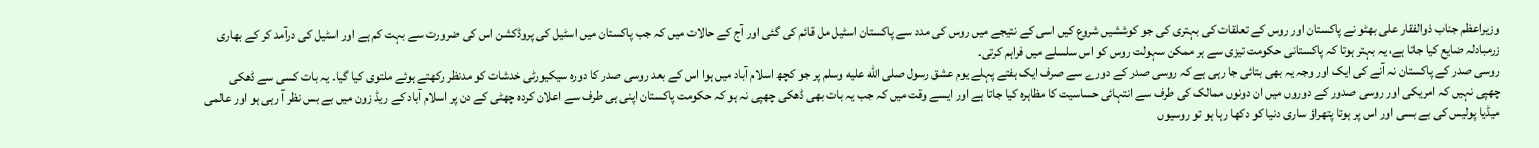وزیراعظم جناب ذوالفقار علی بھٹو نے پاکستان اور روس کے تعلقات کی بہتری کی جو کوششیں شروع کیں اسی کے نتیجے میں روس کی مدد سے پاکستان اسٹیل مل قائم کی گئی اور آج کے حالات میں کہ جب پاکستان میں اسٹیل کی پروڈکشن اس کی ضرورت سے بہت کم ہے اور اسٹیل کی درآمد کر کے بھاری زرمبادلہ ضایع کیا جاتا ہے، یہ بہتر ہوتا کہ پاکستانی حکومت تیزی سے ہر ممکن سہولت روس کو اس سلسلے میں فراہم کرتی۔
روسی صدر کے پاکستان نہ آنے کی ایک اور وجہ یہ بھی بتائی جا رہی ہے کہ روسی صدر کے دورے سے صرف ایک ہفتے پہلے یوم عشق رسول صلى الله عليه وسلم پر جو کچھ اسلام آباد میں ہوا اس کے بعد روسی صدر کا دورہ سیکیورٹی خدشات کو مدنظر رکھتے ہوئے ملتوی کیا گیا۔ یہ بات کسی سے ڈھکی چھپی نہیں کہ امریکی اور روسی صدور کے دوروں میں ان دونوں ممالک کی طرف سے انتہائی حساسیت کا مظاہرہ کیا جاتا ہے اور ایسے وقت میں کہ جب یہ بات بھی ڈھکی چھپی نہ ہو کہ حکومت پاکستان اپنی ہی طرف سے اعلان کردہ چھٹی کے دن پر اسلام آباد کے ریڈ زون میں بے بس نظر آ رہی ہو اور عالمی میڈیا پولیس کی بے بسی اور اس پر ہوتا پتھراؤ ساری دنیا کو دکھا رہا ہو تو روسیوں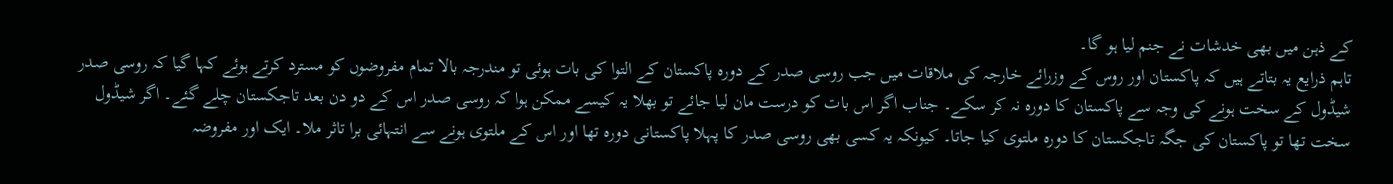کے ذہن میں بھی خدشات نے جنم لیا ہو گا۔
تاہم ذرایع یہ بتاتے ہیں کہ پاکستان اور روس کے وزرائے خارجہ کی ملاقات میں جب روسی صدر کے دورہ پاکستان کے التوا کی بات ہوئی تو مندرجہ بالا تمام مفروضوں کو مسترد کرتے ہوئے کہا گیا کہ روسی صدر شیڈول کے سخت ہونے کی وجہ سے پاکستان کا دورہ نہ کر سکے۔ جناب اگر اس بات کو درست مان لیا جائے تو بھلا یہ کیسے ممکن ہوا کہ روسی صدر اس کے دو دن بعد تاجکستان چلے گئے۔ اگر شیڈول سخت تھا تو پاکستان کی جگہ تاجکستان کا دورہ ملتوی کیا جاتا۔ کیونکہ یہ کسی بھی روسی صدر کا پہلا پاکستانی دورہ تھا اور اس کے ملتوی ہونے سے انتہائی برا تاثر ملا۔ ایک اور مفروضہ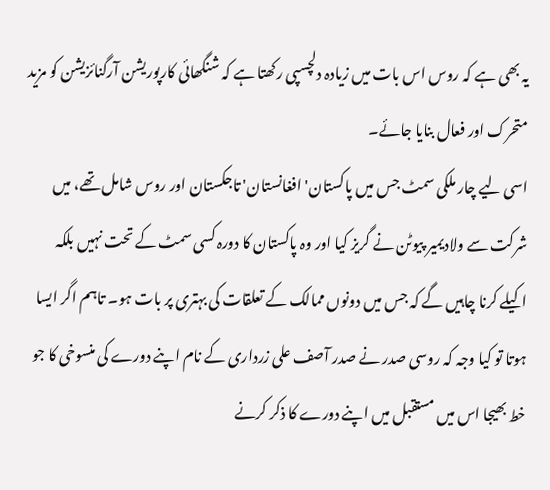یہ بھی ہے کہ روس اس بات میں زیادہ دلچسپی رکھتا ہے کہ شنگھائی کارپوریشن آرگنائزیشن کو مزید متحرک اور فعال بنایا جائے۔
اسی لیے چار ملکی سمٹ جس میں پاکستان' افغانستان' تاجکستان اور روس شامل تھے، میں شرکت سے ولادیمیر پیوٹن نے گریز کیا اور وہ پاکستان کا دورہ کسی سمٹ کے تحت نہیں بلکہ اکیلے کرنا چاہیں گے کہ جس میں دونوں ممالک کے تعلقات کی بہتری پر بات ہو۔ تاہم اگر ایسا ہوتا تو کیا وجہ کہ روسی صدر نے صدر آصف علی زرداری کے نام اپنے دورے کی منسوخی کا جو خط بھیجا اس میں مستقبل میں اپنے دورے کا ذکر کرنے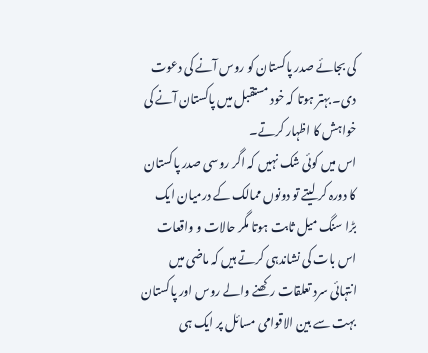کی بجائے صدر پاکستان کو روس آنے کی دعوت دی۔ بہتر ہوتا کہ خود مستقبل میں پاکستان آنے کی خواہش کا اظہار کرتے۔
اس میں کوئی شک نہیں کہ اگر روسی صدر پاکستان کا دورہ کر لیتے تو دونوں ممالک کے درمیان ایک بڑا سنگ میل ثابت ہوتا مگر حالات و واقعات اس بات کی نشاندہی کرتے ہیں کہ ماضی میں انتہائی سرد تعلقات رکھنے والے روس اور پاکستان بہت سے بین الاقوامی مسائل پر ایک ہی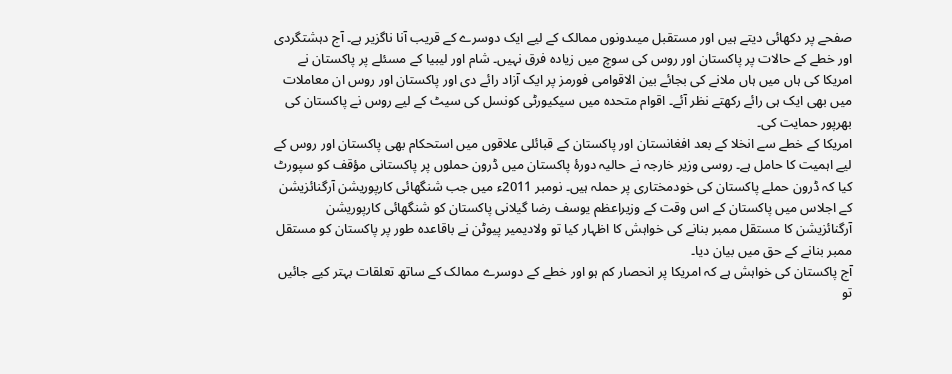صفحے پر دکھائی دیتے ہیں اور مستقبل میںدونوں ممالک کے لیے ایک دوسرے کے قریب آنا ناگزیر ہے۔ آج دہشتگردی اور خطے کے حالات پر پاکستان اور روس کی سوچ میں زیادہ فرق نہیں۔ شام اور لیبیا کے مسئلے پر پاکستان نے امریکا کی ہاں میں ہاں ملانے کی بجائے بین الاقوامی فورمز پر ایک آزاد رائے دی اور پاکستان اور روس ان معاملات میں بھی ایک ہی رائے رکھتے نظر آئے۔ اقوام متحدہ میں سیکیورٹی کونسل کی سیٹ کے لیے روس نے پاکستان کی بھرپور حمایت کی۔
امریکا کے خطے سے انخلا کے بعد افغانستان اور پاکستان کے قبائلی علاقوں میں استحکام بھی پاکستان اور روس کے لیے اہمیت کا حامل ہے۔ روسی وزیر خارجہ نے حالیہ دورۂ پاکستان میں ڈرون حملوں پر پاکستانی مؤقف کو سپورٹ کیا کہ ڈرون حملے پاکستان کی خودمختاری پر حملہ ہیں۔ نومبر 2011ء میں جب شنگھائی کارپوریشن آرگنائزیشن کے اجلاس میں پاکستان کے اس وقت کے وزیراعظم یوسف رضا گیلانی پاکستان کو شنگھائی کارپوریشن آرگنائزیشن کا مستقل ممبر بنانے کی خواہش کا اظہار کیا تو ولادیمیر پیوٹن نے باقاعدہ طور پر پاکستان کو مستقل ممبر بنانے کے حق میں بیان دیا۔
آج پاکستان کی خواہش ہے کہ امریکا پر انحصار کم ہو اور خطے کے دوسرے ممالک کے ساتھ تعلقات بہتر کیے جائیں تو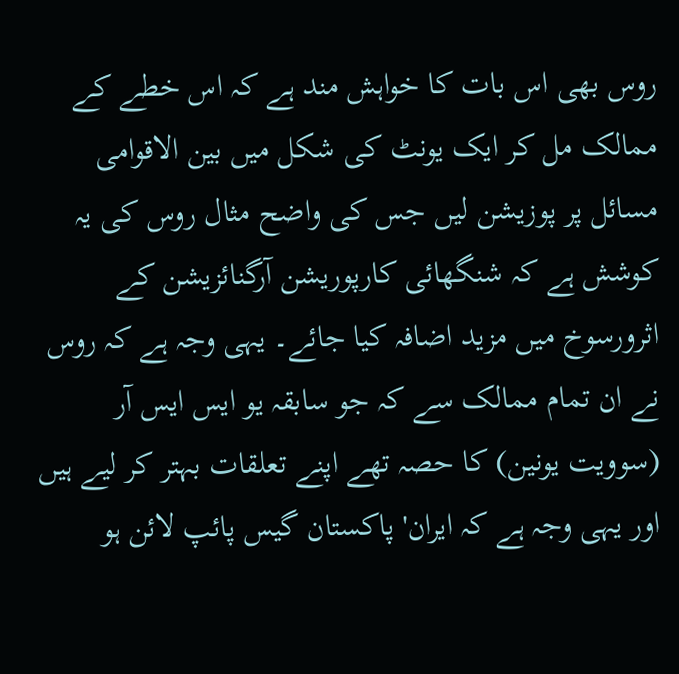روس بھی اس بات کا خواہش مند ہے کہ اس خطے کے ممالک مل کر ایک یونٹ کی شکل میں بین الاقوامی مسائل پر پوزیشن لیں جس کی واضح مثال روس کی یہ کوشش ہے کہ شنگھائی کارپوریشن آرگنائزیشن کے اثرورسوخ میں مزید اضافہ کیا جائے۔ یہی وجہ ہے کہ روس نے ان تمام ممالک سے کہ جو سابقہ یو ایس ایس آر (سوویت یونین) کا حصہ تھے اپنے تعلقات بہتر کر لیے ہیں اور یہی وجہ ہے کہ ایران' پاکستان گیس پائپ لائن ہو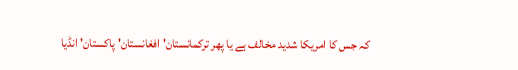کہ جس کا امریکا شدید مخالف ہے یا پھر ترکمانستان' افغانستان' پاکستان' انڈیا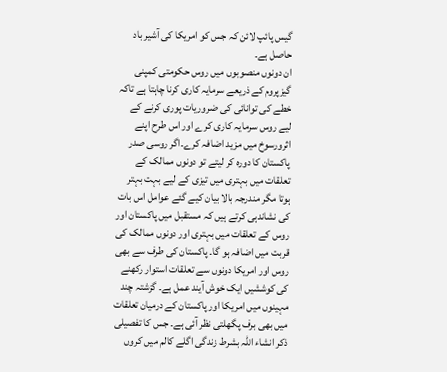گیس پائپ لائن کہ جس کو امریکا کی آشیر باد حاصل ہے۔
ان دونوں منصوبوں میں روس حکومتی کمپنی گیزپروم کے ذریعے سرمایہ کاری کرنا چاہتا ہے تاکہ خطے کی توانائی کی ضروریات پوری کرنے کے لیے روس سرمایہ کاری کرے اور اس طرح اپنے اثرورسوخ میں مزید اضافہ کرے۔اگر روسی صدر پاکستان کا دورہ کر لیتے تو دونوں ممالک کے تعلقات میں بہتری میں تیزی کے لیے بہت بہتر ہوتا مگر مندرجہ بالا بیان کیے گئے عوامل اس بات کی نشاندہی کرتے ہیں کہ مستقبل میں پاکستان اور روس کے تعلقات میں بہتری اور دونوں ممالک کی قربت میں اضافہ ہو گا۔ پاکستان کی طرف سے بھی روس اور امریکا دونوں سے تعلقات استوار رکھنے کی کوششیں ایک خوش آیند عمل ہے۔ گزشتہ چند مہینوں میں امریکا اور پاکستان کے درمیان تعلقات میں بھی برف پگھلتی نظر آئی ہے۔ جس کا تفصیلی ذکر انشاء اللہ بشرط زندگی اگلے کالم میں کروں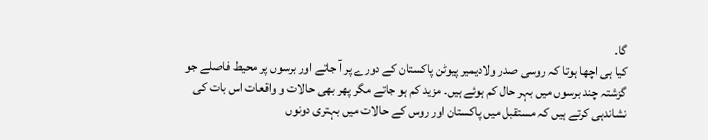گا۔
کیا ہی اچھا ہوتا کہ روسی صدر ولادیمیر پیوٹن پاکستان کے دورے پر آ جاتے اور برسوں پر محیط فاصلے جو گزشتہ چند برسوں میں بہر حال کم ہوئے ہیں۔ مزید کم ہو جاتے مگر پھر بھی حالات و واقعات اس بات کی نشاندہی کرتے ہیں کہ مستقبل میں پاکستان اور روس کے حالات میں بہتری دونوں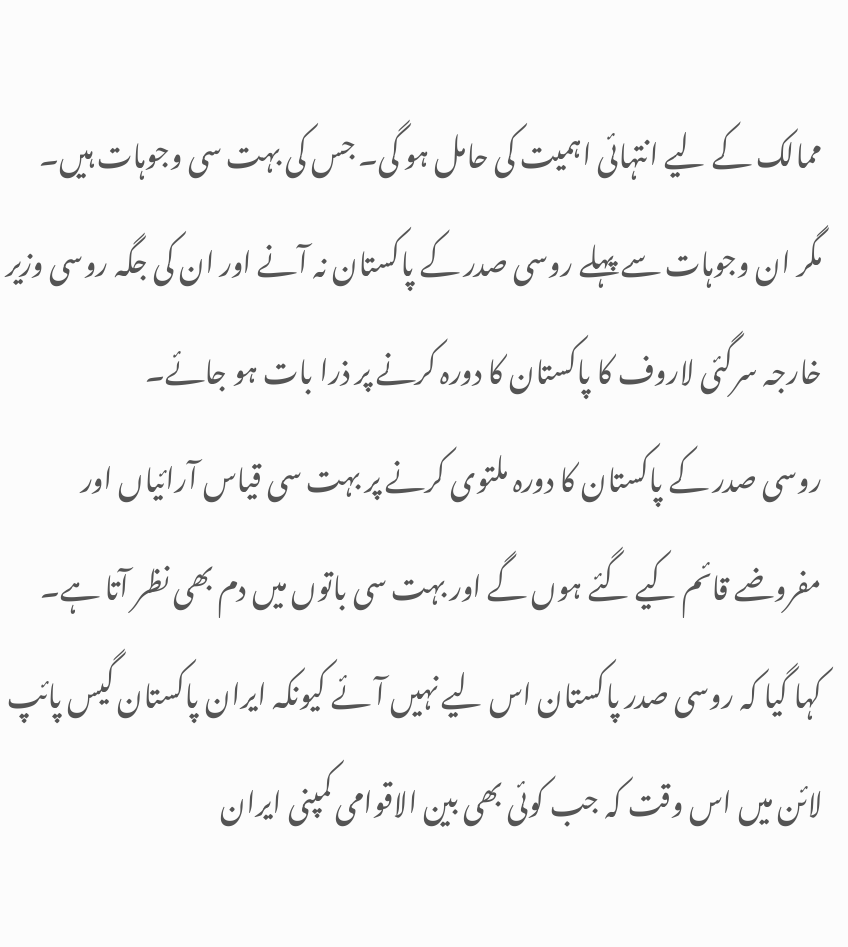ممالک کے لیے انتہائی اہمیت کی حامل ہو گی۔ جس کی بہت سی وجوہات ہیں۔ مگر ان وجوہات سے پہلے روسی صدر کے پاکستان نہ آنے اور ان کی جگہ روسی وزیر خارجہ سرگئی لاروف کا پاکستان کا دورہ کرنے پر ذرا بات ہو جائے۔
روسی صدر کے پاکستان کا دورہ ملتوی کرنے پر بہت سی قیاس آرائیاں اور مفروضے قائم کیے گئے ہوں گے اور بہت سی باتوں میں دم بھی نظر آتا ہے۔ کہا گیا کہ روسی صدر پاکستان اس لیے نہیں آئے کیونکہ ایران پاکستان گیس پائپ لائن میں اس وقت کہ جب کوئی بھی بین الاقوامی کمپنی ایران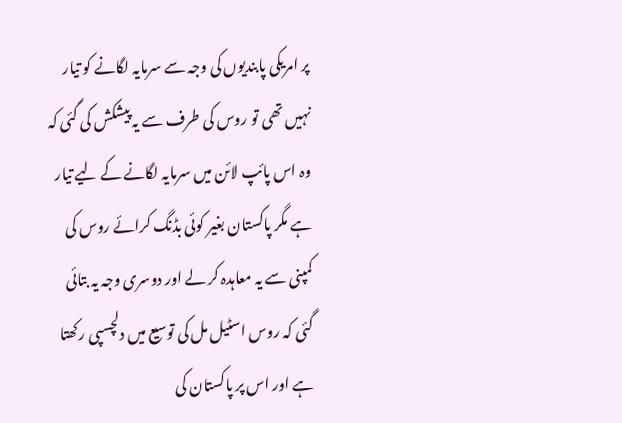پر امریکی پابندیوں کی وجہ سے سرمایہ لگانے کو تیار نہیں تھی تو روس کی طرف سے یہ پیشکش کی گئی کہ وہ اس پائپ لائن میں سرمایہ لگانے کے لیے تیار ہے مگر پاکستان بغیر کوئی بڈنگ کرائے روس کی کمپنی سے یہ معاہدہ کر لے اور دوسری وجہ یہ بتائی گئی کہ روس اسٹیل مل کی توسیع میں دلچسپی رکھتا ہے اور اس پر پاکستان کی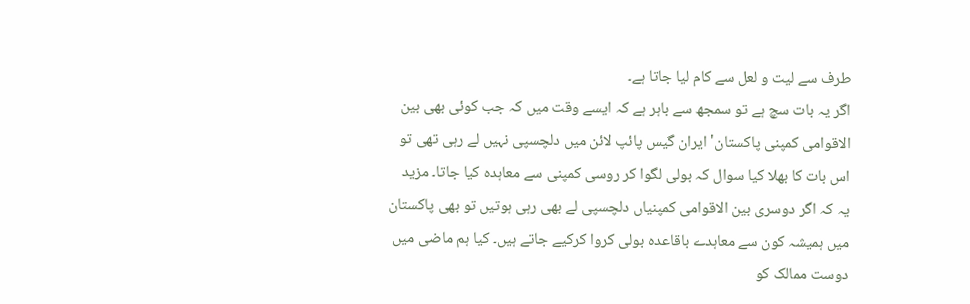طرف سے لیت و لعل سے کام لیا جاتا ہے۔
اگر یہ بات سچ ہے تو سمجھ سے باہر ہے کہ ایسے وقت میں کہ جب کوئی بھی بین الاقوامی کمپنی پاکستان' ایران گیس پائپ لائن میں دلچسپی نہیں لے رہی تھی تو اس بات کا بھلا کیا سوال کہ بولی لگوا کر روسی کمپنی سے معاہدہ کیا جاتا۔ مزید یہ کہ اگر دوسری بین الاقوامی کمپنیاں دلچسپی لے بھی رہی ہوتیں تو بھی پاکستان میں ہمیشہ کون سے معاہدے باقاعدہ بولی کروا کرکیے جاتے ہیں۔ کیا ہم ماضی میں دوست ممالک کو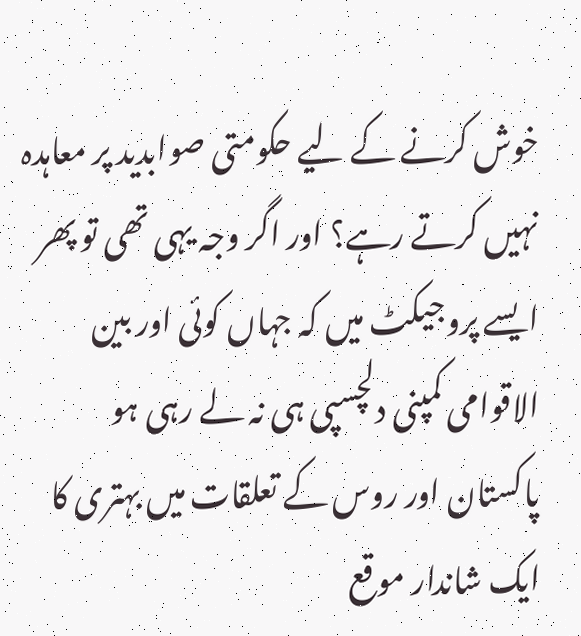خوش کرنے کے لیے حکومتی صوابدید پر معاہدہ نہیں کرتے رہے؟ اور اگر وجہ یہی تھی تو پھر ایسے پروجیکٹ میں کہ جہاں کوئی اور بین الاقوامی کمپنی دلچسپی ہی نہ لے رہی ہو پاکستان اور روس کے تعلقات میں بہتری کا ایک شاندار موقع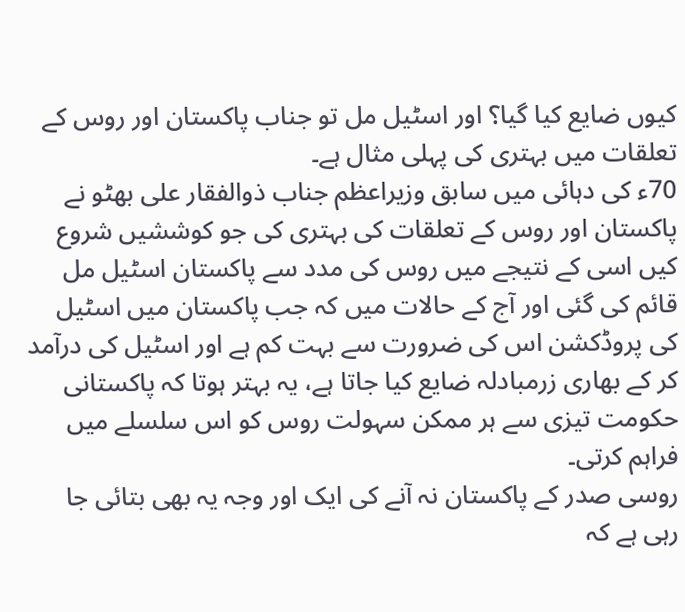کیوں ضایع کیا گیا؟ اور اسٹیل مل تو جناب پاکستان اور روس کے تعلقات میں بہتری کی پہلی مثال ہے۔
70ء کی دہائی میں سابق وزیراعظم جناب ذوالفقار علی بھٹو نے پاکستان اور روس کے تعلقات کی بہتری کی جو کوششیں شروع کیں اسی کے نتیجے میں روس کی مدد سے پاکستان اسٹیل مل قائم کی گئی اور آج کے حالات میں کہ جب پاکستان میں اسٹیل کی پروڈکشن اس کی ضرورت سے بہت کم ہے اور اسٹیل کی درآمد کر کے بھاری زرمبادلہ ضایع کیا جاتا ہے، یہ بہتر ہوتا کہ پاکستانی حکومت تیزی سے ہر ممکن سہولت روس کو اس سلسلے میں فراہم کرتی۔
روسی صدر کے پاکستان نہ آنے کی ایک اور وجہ یہ بھی بتائی جا رہی ہے کہ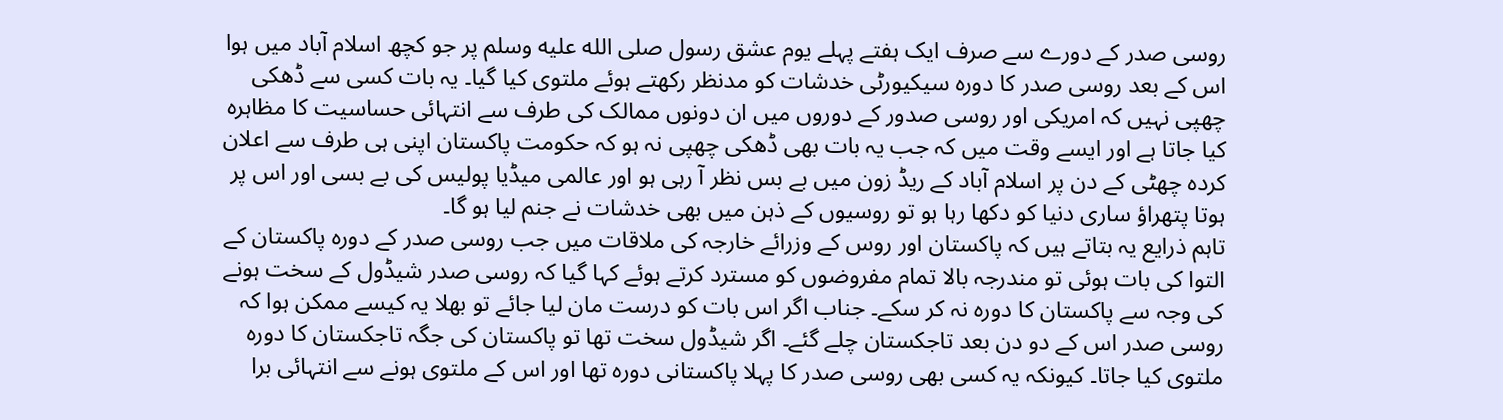روسی صدر کے دورے سے صرف ایک ہفتے پہلے یوم عشق رسول صلى الله عليه وسلم پر جو کچھ اسلام آباد میں ہوا اس کے بعد روسی صدر کا دورہ سیکیورٹی خدشات کو مدنظر رکھتے ہوئے ملتوی کیا گیا۔ یہ بات کسی سے ڈھکی چھپی نہیں کہ امریکی اور روسی صدور کے دوروں میں ان دونوں ممالک کی طرف سے انتہائی حساسیت کا مظاہرہ کیا جاتا ہے اور ایسے وقت میں کہ جب یہ بات بھی ڈھکی چھپی نہ ہو کہ حکومت پاکستان اپنی ہی طرف سے اعلان کردہ چھٹی کے دن پر اسلام آباد کے ریڈ زون میں بے بس نظر آ رہی ہو اور عالمی میڈیا پولیس کی بے بسی اور اس پر ہوتا پتھراؤ ساری دنیا کو دکھا رہا ہو تو روسیوں کے ذہن میں بھی خدشات نے جنم لیا ہو گا۔
تاہم ذرایع یہ بتاتے ہیں کہ پاکستان اور روس کے وزرائے خارجہ کی ملاقات میں جب روسی صدر کے دورہ پاکستان کے التوا کی بات ہوئی تو مندرجہ بالا تمام مفروضوں کو مسترد کرتے ہوئے کہا گیا کہ روسی صدر شیڈول کے سخت ہونے کی وجہ سے پاکستان کا دورہ نہ کر سکے۔ جناب اگر اس بات کو درست مان لیا جائے تو بھلا یہ کیسے ممکن ہوا کہ روسی صدر اس کے دو دن بعد تاجکستان چلے گئے۔ اگر شیڈول سخت تھا تو پاکستان کی جگہ تاجکستان کا دورہ ملتوی کیا جاتا۔ کیونکہ یہ کسی بھی روسی صدر کا پہلا پاکستانی دورہ تھا اور اس کے ملتوی ہونے سے انتہائی برا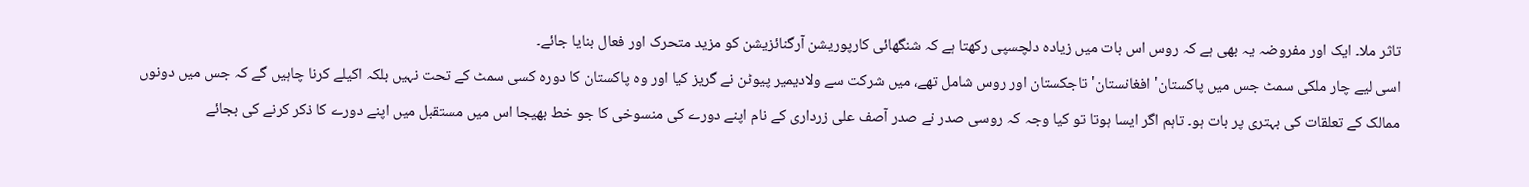تاثر ملا۔ ایک اور مفروضہ یہ بھی ہے کہ روس اس بات میں زیادہ دلچسپی رکھتا ہے کہ شنگھائی کارپوریشن آرگنائزیشن کو مزید متحرک اور فعال بنایا جائے۔
اسی لیے چار ملکی سمٹ جس میں پاکستان' افغانستان' تاجکستان اور روس شامل تھے، میں شرکت سے ولادیمیر پیوٹن نے گریز کیا اور وہ پاکستان کا دورہ کسی سمٹ کے تحت نہیں بلکہ اکیلے کرنا چاہیں گے کہ جس میں دونوں ممالک کے تعلقات کی بہتری پر بات ہو۔ تاہم اگر ایسا ہوتا تو کیا وجہ کہ روسی صدر نے صدر آصف علی زرداری کے نام اپنے دورے کی منسوخی کا جو خط بھیجا اس میں مستقبل میں اپنے دورے کا ذکر کرنے کی بجائے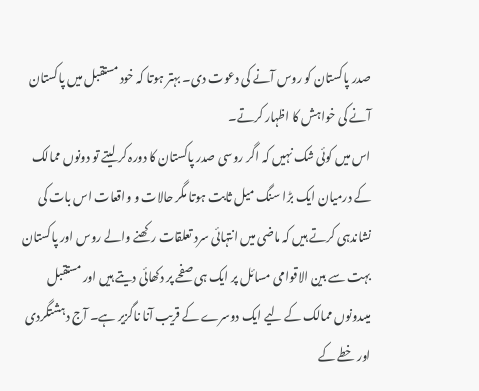صدر پاکستان کو روس آنے کی دعوت دی۔ بہتر ہوتا کہ خود مستقبل میں پاکستان آنے کی خواہش کا اظہار کرتے۔
اس میں کوئی شک نہیں کہ اگر روسی صدر پاکستان کا دورہ کر لیتے تو دونوں ممالک کے درمیان ایک بڑا سنگ میل ثابت ہوتا مگر حالات و واقعات اس بات کی نشاندہی کرتے ہیں کہ ماضی میں انتہائی سرد تعلقات رکھنے والے روس اور پاکستان بہت سے بین الاقوامی مسائل پر ایک ہی صفحے پر دکھائی دیتے ہیں اور مستقبل میںدونوں ممالک کے لیے ایک دوسرے کے قریب آنا ناگزیر ہے۔ آج دہشتگردی اور خطے کے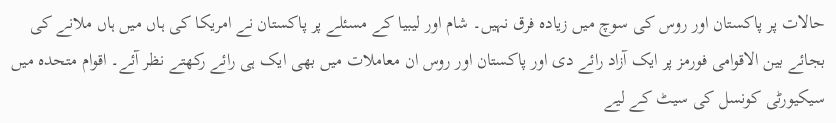حالات پر پاکستان اور روس کی سوچ میں زیادہ فرق نہیں۔ شام اور لیبیا کے مسئلے پر پاکستان نے امریکا کی ہاں میں ہاں ملانے کی بجائے بین الاقوامی فورمز پر ایک آزاد رائے دی اور پاکستان اور روس ان معاملات میں بھی ایک ہی رائے رکھتے نظر آئے۔ اقوام متحدہ میں سیکیورٹی کونسل کی سیٹ کے لیے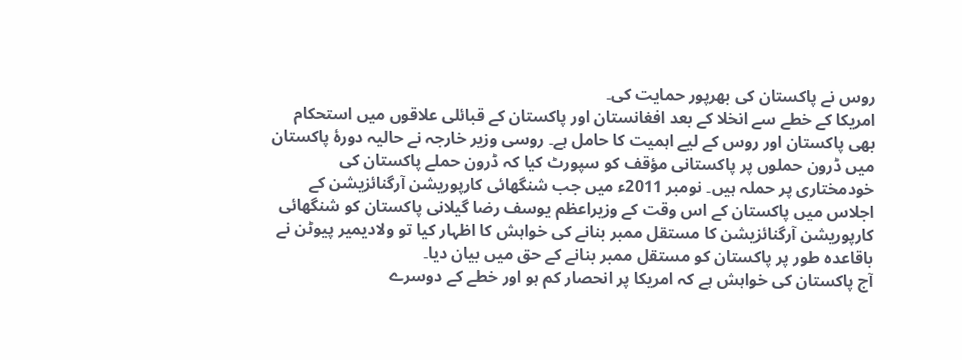روس نے پاکستان کی بھرپور حمایت کی۔
امریکا کے خطے سے انخلا کے بعد افغانستان اور پاکستان کے قبائلی علاقوں میں استحکام بھی پاکستان اور روس کے لیے اہمیت کا حامل ہے۔ روسی وزیر خارجہ نے حالیہ دورۂ پاکستان میں ڈرون حملوں پر پاکستانی مؤقف کو سپورٹ کیا کہ ڈرون حملے پاکستان کی خودمختاری پر حملہ ہیں۔ نومبر 2011ء میں جب شنگھائی کارپوریشن آرگنائزیشن کے اجلاس میں پاکستان کے اس وقت کے وزیراعظم یوسف رضا گیلانی پاکستان کو شنگھائی کارپوریشن آرگنائزیشن کا مستقل ممبر بنانے کی خواہش کا اظہار کیا تو ولادیمیر پیوٹن نے باقاعدہ طور پر پاکستان کو مستقل ممبر بنانے کے حق میں بیان دیا۔
آج پاکستان کی خواہش ہے کہ امریکا پر انحصار کم ہو اور خطے کے دوسرے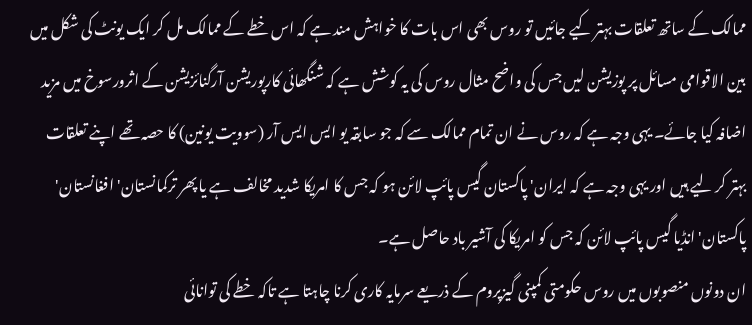ممالک کے ساتھ تعلقات بہتر کیے جائیں تو روس بھی اس بات کا خواہش مند ہے کہ اس خطے کے ممالک مل کر ایک یونٹ کی شکل میں بین الاقوامی مسائل پر پوزیشن لیں جس کی واضح مثال روس کی یہ کوشش ہے کہ شنگھائی کارپوریشن آرگنائزیشن کے اثرورسوخ میں مزید اضافہ کیا جائے۔ یہی وجہ ہے کہ روس نے ان تمام ممالک سے کہ جو سابقہ یو ایس ایس آر (سوویت یونین) کا حصہ تھے اپنے تعلقات بہتر کر لیے ہیں اور یہی وجہ ہے کہ ایران' پاکستان گیس پائپ لائن ہو کہ جس کا امریکا شدید مخالف ہے یا پھر ترکمانستان' افغانستان' پاکستان' انڈیا گیس پائپ لائن کہ جس کو امریکا کی آشیر باد حاصل ہے۔
ان دونوں منصوبوں میں روس حکومتی کمپنی گیزپروم کے ذریعے سرمایہ کاری کرنا چاہتا ہے تاکہ خطے کی توانائی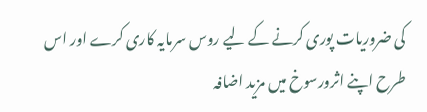کی ضروریات پوری کرنے کے لیے روس سرمایہ کاری کرے اور اس طرح اپنے اثرورسوخ میں مزید اضافہ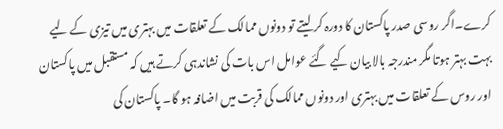کرے۔اگر روسی صدر پاکستان کا دورہ کر لیتے تو دونوں ممالک کے تعلقات میں بہتری میں تیزی کے لیے بہت بہتر ہوتا مگر مندرجہ بالا بیان کیے گئے عوامل اس بات کی نشاندہی کرتے ہیں کہ مستقبل میں پاکستان اور روس کے تعلقات میں بہتری اور دونوں ممالک کی قربت میں اضافہ ہو گا۔ پاکستان کی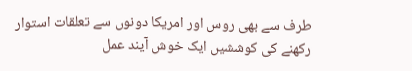طرف سے بھی روس اور امریکا دونوں سے تعلقات استوار رکھنے کی کوششیں ایک خوش آیند عمل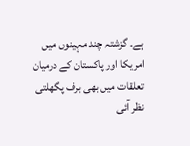ہے۔ گزشتہ چند مہینوں میں امریکا اور پاکستان کے درمیان تعلقات میں بھی برف پگھلتی نظر آئی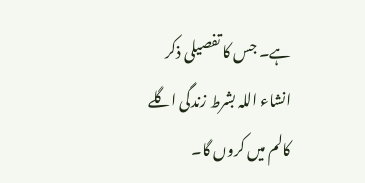ہے۔ جس کا تفصیلی ذکر انشاء اللہ بشرط زندگی اگلے کالم میں کروں گا۔